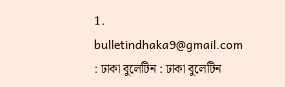1. bulletindhaka9@gmail.com : ঢাকা বুলেটিন : ঢাকা বুলেটিন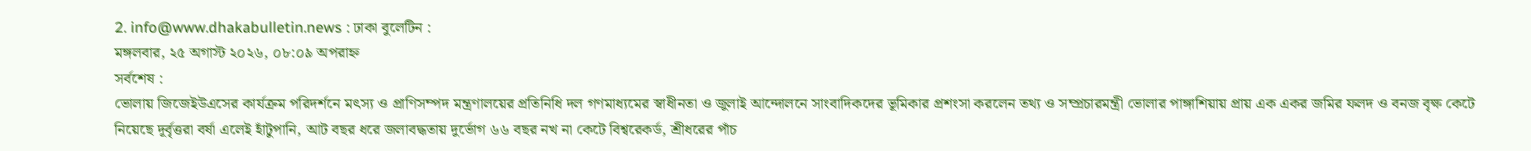2. info@www.dhakabulletin.news : ঢাকা বুলেটিন :
মঙ্গলবার, ২৫ অগাস্ট ২০২৬, ০৮:০৯ অপরাহ্ন
সর্বশেষ :
ভোলায় জিজেইউএসের কার্যক্রম পরিদর্শনে মৎস্য ও প্রাণিসম্পদ মন্ত্রণালয়ের প্রতিনিধি দল গণমাধ্যমের স্বাধীনতা ও জুলাই আন্দোলনে সাংবাদিকদের ভূমিকার প্রশংসা করলেন তথ্য ও সম্প্রচারমন্ত্রী ভোলার পাঙ্গাশিয়ায় প্রায় এক একর জমির ফলদ ও বনজ বৃক্ষ কেটে নিয়েছে দূর্বৃত্তরা বর্ষা এলেই হাঁটুপানি, আট বছর ধরে জলাবদ্ধতায় দুর্ভোগ ৬৬ বছর নখ না কেটে বিশ্বরেকর্ড, শ্রীধরের পাঁচ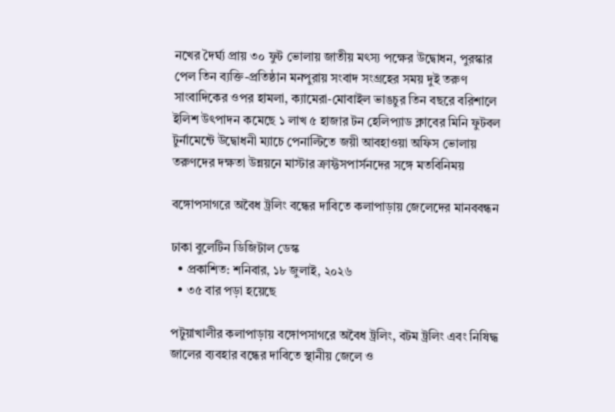নখের দৈর্ঘ্য প্রায় ৩০ ফুট ভোলায় জাতীয় মৎস্য পক্ষের উদ্বোধন, পুরস্কার পেল তিন ব্যক্তি-প্রতিষ্ঠান মনপুরায় সংবাদ সংগ্রহের সময় দুই তরুণ সাংবাদিকের ওপর হামলা, ক্যামেরা-মোবাইল ভাঙচুর তিন বছরে বরিশালে ইলিশ উৎপাদন কমেছে ১ লাখ ৫ হাজার টন হেলিপ্যাড ক্লাবের মিনি ফুটবল টুর্নামেন্টে উদ্বোধনী ম্যাচে পেনাল্টিতে জয়ী আবহাওয়া অফিস ভোলায় তরুণদের দক্ষতা উন্নয়নে মাস্টার ক্রাফ্টসপার্সনদের সঙ্গে মতবিনিময়

বঙ্গোপসাগরে অবৈধ ট্রলিং বন্ধের দাবিতে কলাপাড়ায় জেলেদের মানববন্ধন

ঢাকা বুলেটিন ডিজিটাল ডেস্ক
  • প্রকাশিত: শনিবার, ১৮ জুলাই, ২০২৬
  • ৩৫ বার পড়া হয়েছে

পটুয়াখালীর কলাপাড়ায় বঙ্গোপসাগরে অবৈধ ট্রলিং, বটম ট্রলিং এবং নিষিদ্ধ জালের ব্যবহার বন্ধের দাবিতে স্থানীয় জেলে ও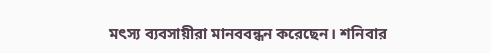মৎস্য ব্যবসায়ীরা মানববন্ধন করেছেন। শনিবার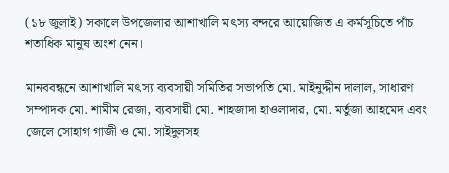(১৮ জুলাই) সকালে উপজেলার আশাখালি মৎস্য বন্দরে আয়োজিত এ কর্মসূচিতে পাঁচ শতাধিক মানুষ অংশ নেন।

মানববন্ধনে আশাখালি মৎস্য ব্যবসায়ী সমিতির সভাপতি মো. মাইনুদ্দীন দালাল, সাধারণ সম্পাদক মো. শামীম রেজা, ব্যবসায়ী মো. শাহজাদা হাওলাদার, মো. মর্তুজা আহমেদ এবং জেলে সোহাগ গাজী ও মো. সাইদুলসহ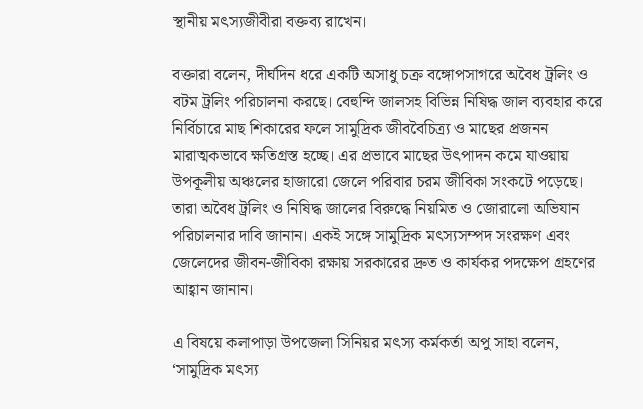স্থানীয় মৎস্যজীবীরা বক্তব্য রাখেন।

বক্তারা বলেন, দীর্ঘদিন ধরে একটি অসাধু চক্র বঙ্গোপসাগরে অবৈধ ট্রলিং ও বটম ট্রলিং পরিচালনা করছে। বেহুন্দি জালসহ বিভিন্ন নিষিদ্ধ জাল ব্যবহার করে নির্বিচারে মাছ শিকারের ফলে সামুদ্রিক জীববৈচিত্র্য ও মাছের প্রজনন মারাত্মকভাবে ক্ষতিগ্রস্ত হচ্ছে। এর প্রভাবে মাছের উৎপাদন কমে যাওয়ায় উপকূলীয় অঞ্চলের হাজারো জেলে পরিবার চরম জীবিকা সংকটে পড়েছে। তারা অবৈধ ট্রলিং ও নিষিদ্ধ জালের বিরুদ্ধে নিয়মিত ও জোরালো অভিযান পরিচালনার দাবি জানান। একই সঙ্গে সামুদ্রিক মৎস্যসম্পদ সংরক্ষণ এবং জেলেদের জীবন-জীবিকা রক্ষায় সরকারের দ্রুত ও কার্যকর পদক্ষেপ গ্রহণের আহ্বান জানান।

এ বিষয়ে কলাপাড়া উপজেলা সিনিয়র মৎস্য কর্মকর্তা অপু সাহা বলেন, ‘সামুদ্রিক মৎস্য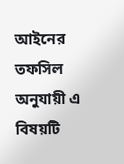আইনের তফসিল অনুযায়ী এ বিষয়টি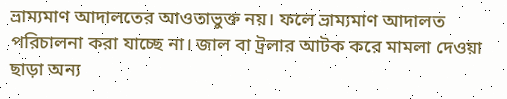ভ্রাম্যমাণ আদালতের আওতাভুক্ত নয়। ফলে ভ্রাম্যমাণ আদালত পরিচালনা করা যাচ্ছে না। জাল বা ট্রলার আটক করে মামলা দেওয়া ছাড়া অন্য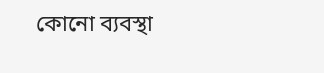কোনো ব্যবস্থা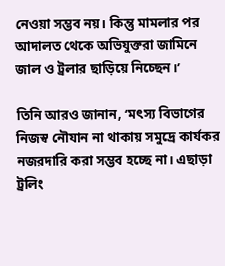নেওয়া সম্ভব নয়। কিন্তু মামলার পর আদালত থেকে অভিযুক্তরা জামিনে জাল ও ট্রলার ছাড়িয়ে নিচ্ছেন।’

তিনি আরও জানান, ‘মৎস্য বিভাগের নিজস্ব নৌযান না থাকায় সমুদ্রে কার্যকর নজরদারি করা সম্ভব হচ্ছে না। এছাড়া ট্রলিং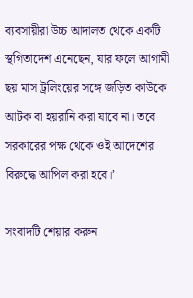ব্যবসায়ীরা উচ্চ আদালত থেকে একটি স্থগিতাদেশ এনেছেন, যার ফলে আগামী ছয় মাস ট্রলিংয়ের সঙ্গে জড়িত কাউকে আটক বা হয়রানি করা যাবে না। তবে সরকারের পক্ষ থেকে ওই আদেশের বিরুদ্ধে আপিল করা হবে।’

সংবাদটি শেয়ার করুন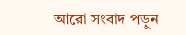আরো সংবাদ পড়ুন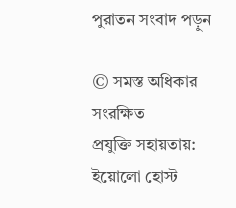পুরাতন সংবাদ পড়ুন

© সমস্ত অধিকার সংরক্ষিত
প্রযুক্তি সহায়তায়: ইয়োলো হোস্ট